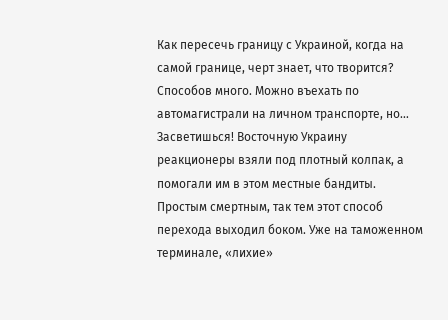Как пересечь границу с Украиной, когда на самой границе, черт знает, что творится? Способов много. Можно въехать по автомагистрали на личном транспорте, но… Засветишься! Восточную Украину реакционеры взяли под плотный колпак, а помогали им в этом местные бандиты. Простым смертным, так тем этот способ перехода выходил боком. Уже на таможенном терминале, «лихие»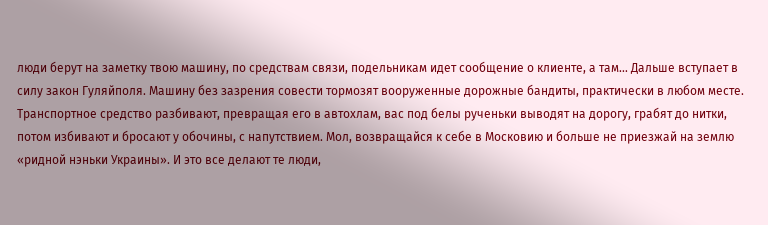люди берут на заметку твою машину, по средствам связи, подельникам идет сообщение о клиенте, а там… Дальше вступает в силу закон Гуляйполя. Машину без зазрения совести тормозят вооруженные дорожные бандиты, практически в любом месте. Транспортное средство разбивают, превращая его в автохлам, вас под белы рученьки выводят на дорогу, грабят до нитки, потом избивают и бросают у обочины, с напутствием. Мол, возвращайся к себе в Московию и больше не приезжай на землю «ридной нэньки Украины». И это все делают те люди,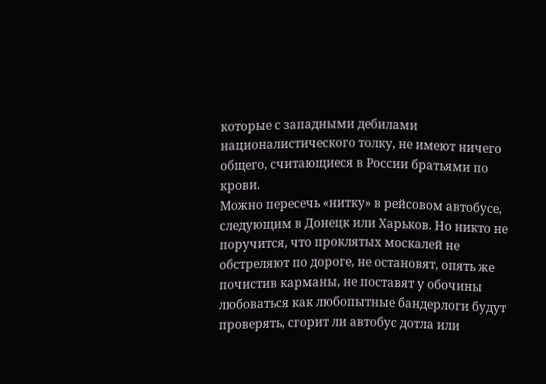которые с западными дебилами националистического толку, не имеют ничего общего, считающиеся в России братьями по крови.
Можно пересечь «нитку» в рейсовом автобусе, следующим в Донецк или Харьков. Но никто не поручится, что проклятых москалей не обстреляют по дороге, не остановят, опять же почистив карманы, не поставят у обочины любоваться как любопытные бандерлоги будут проверять, сгорит ли автобус дотла или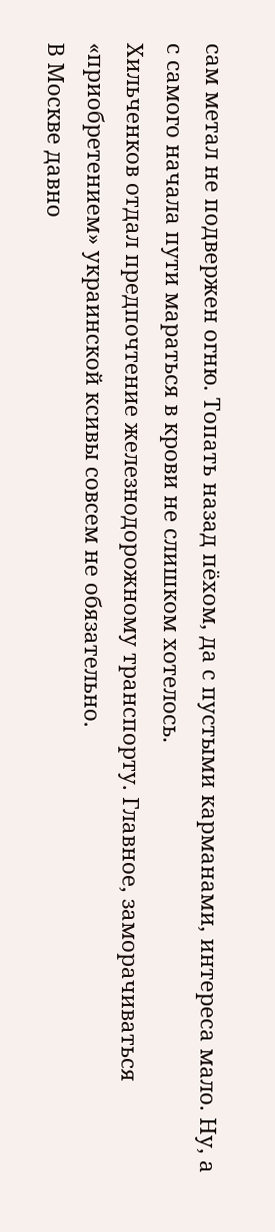сам метал не подвержен огню. Топать назад пёхом, да с пустыми карманами, интереса мало. Ну, а с самого начала пути мараться в крови не слишком хотелось.
Хильченков отдал предпочтение железнодорожному транспорту. Главное, заморачиваться «приобретением» украинской ксивы совсем не обязательно.
В Москве давно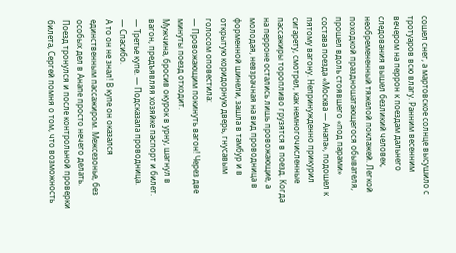сошел снег, а мартовское солнце высушило с тротуаров всю влагу. Ранним весенним вечером на перрон к поездам дальнего следования вышел безликий человек, необремененный тяжелой поклажей. Легкой походкой праздношатающегося обывателя, прошел вдоль стоявшего «под парами» состава поезда «Москва — Анапа», подошел к пятому вагону. Непринужденно прикурил сигарету, смотрел, как немногочисленные пассажиры торопливо грузятся в поезд. Когда на перроне остались лишь провожающие, а молодая, невзрачная на вид проводница в форменной шинели, зашла в тамбур и в открытую коридорную дверь, гнусавым голосом оповестила:
— Провожающим покинуть вагон! Через две минуты поезд отходит.
Мужчина, бросив окурок в урну, шагнул в вагон, предъявляя хозяйке паспорт и билет.
— Третье купе. — Подсказала проводница.
— Спасибо.
А то он не знал! В купе он оказался единственным пассажиром. Межсезонье, без особых дел в Анапе просто нечего делать. Поезд тронулся и после контрольной проверки билета, Сергей помня о том, что возможность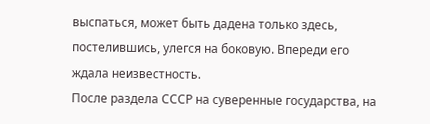выспаться, может быть дадена только здесь, постелившись, улегся на боковую. Впереди его ждала неизвестность.
После раздела СССР на суверенные государства, на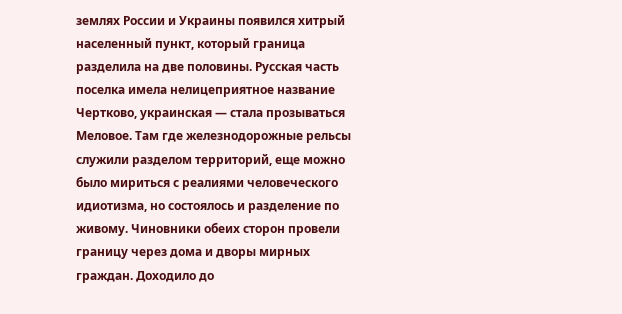землях России и Украины появился хитрый населенный пункт, который граница разделила на две половины. Русская часть поселка имела нелицеприятное название Чертково, украинская — стала прозываться Меловое. Там где железнодорожные рельсы служили разделом территорий, еще можно было мириться с реалиями человеческого идиотизма, но состоялось и разделение по живому. Чиновники обеих сторон провели границу через дома и дворы мирных граждан. Доходило до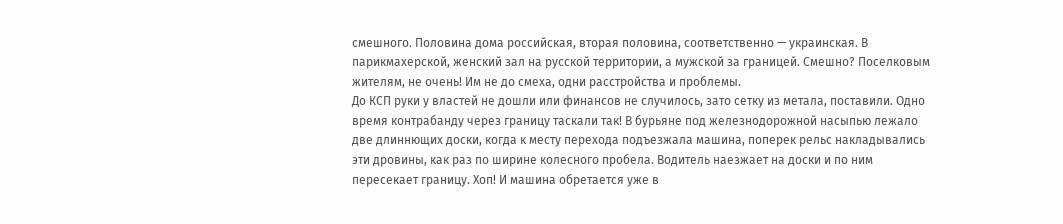смешного. Половина дома российская, вторая половина, соответственно — украинская. В парикмахерской, женский зал на русской территории, а мужской за границей. Смешно? Поселковым жителям, не очень! Им не до смеха, одни расстройства и проблемы.
До КСП руки у властей не дошли или финансов не случилось, зато сетку из метала, поставили. Одно время контрабанду через границу таскали так! В бурьяне под железнодорожной насыпью лежало две длиннющих доски, когда к месту перехода подъезжала машина, поперек рельс накладывались эти дровины, как раз по ширине колесного пробела. Водитель наезжает на доски и по ним пересекает границу. Хоп! И машина обретается уже в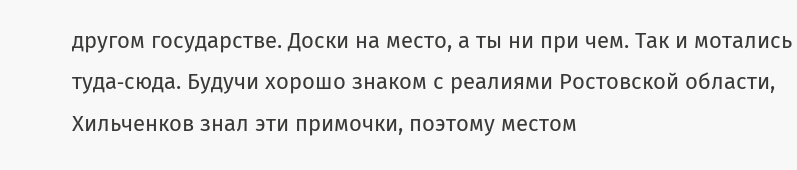другом государстве. Доски на место, а ты ни при чем. Так и мотались туда‑сюда. Будучи хорошо знаком с реалиями Ростовской области, Хильченков знал эти примочки, поэтому местом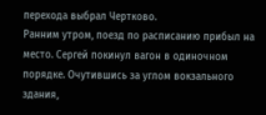перехода выбрал Чертково.
Ранним утром, поезд по расписанию прибыл на место. Сергей покинул вагон в одиночном порядке. Очутившись за углом вокзального здания,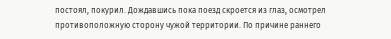постоял, покурил. Дождавшись пока поезд скроется из глаз, осмотрел противоположную сторону чужой территории. По причине раннего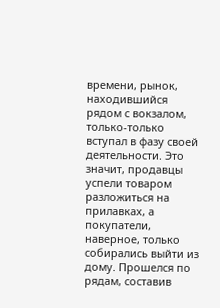времени, рынок, находившийся рядом с вокзалом, только‑только вступал в фазу своей деятельности. Это значит, продавцы успели товаром разложиться на прилавках, а покупатели, наверное, только собирались выйти из дому. Прошелся по рядам, составив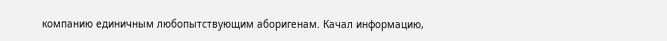компанию единичным любопытствующим аборигенам. Качал информацию,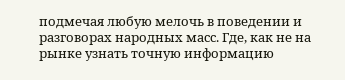подмечая любую мелочь в поведении и разговорах народных масс. Где, как не на рынке узнать точную информацию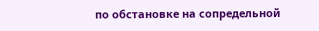по обстановке на сопредельной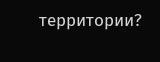территории?